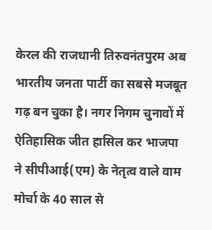केरल की राजधानी तिरुवनंतपुरम अब भारतीय जनता पार्टी का सबसे मजबूत गढ़ बन चुका है। नगर निगम चुनावों में ऐतिहासिक जीत हासिल कर भाजपा ने सीपीआई(एम) के नेतृत्व वाले वाम मोर्चा के 40 साल से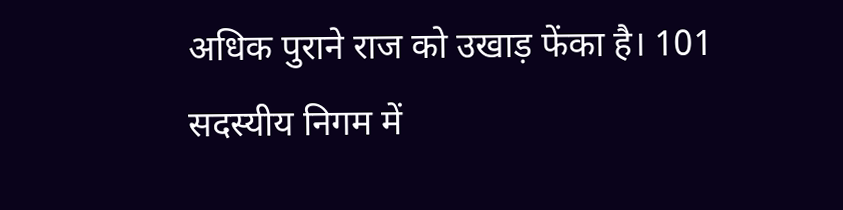अधिक पुराने राज को उखाड़ फेंका है। 101 सदस्यीय निगम में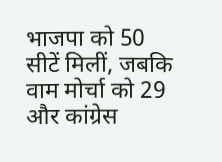भाजपा को 50 सीटें मिलीं, जबकि वाम मोर्चा को 29 और कांग्रेस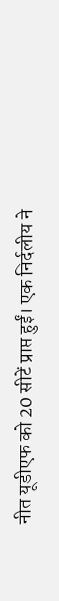नीत यूडीएफ को 20 सीटें प्राप्त हुईं। एक निर्दलीय ने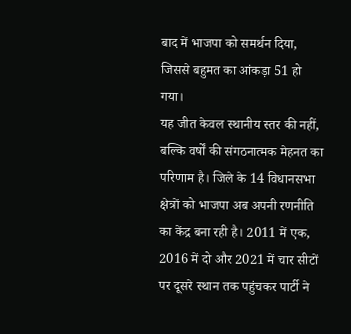बाद में भाजपा को समर्थन दिया, जिससे बहुमत का आंकड़ा 51 हो गया।
यह जीत केवल स्थानीय स्तर की नहीं, बल्कि वर्षों की संगठनात्मक मेहनत का परिणाम है। जिले के 14 विधानसभा क्षेत्रों को भाजपा अब अपनी रणनीति का केंद्र बना रही है। 2011 में एक, 2016 में दो और 2021 में चार सीटों पर दूसरे स्थान तक पहुंचकर पार्टी ने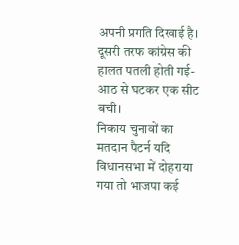अपनी प्रगति दिखाई है। दूसरी तरफ कांग्रेस की हालत पतली होती गई- आठ से घटकर एक सीट बची।
निकाय चुनावों का मतदान पैटर्न यदि विधानसभा में दोहराया गया तो भाजपा कई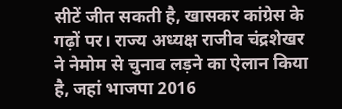सीटें जीत सकती है, खासकर कांग्रेस के गढ़ों पर। राज्य अध्यक्ष राजीव चंद्रशेखर ने नेमोम से चुनाव लड़ने का ऐलान किया है, जहां भाजपा 2016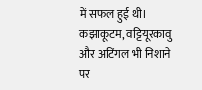में सफल हुई थी। कझाकूटम, वट्टियूरकावु और अटिंगल भी निशाने पर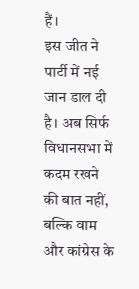हैं।
इस जीत ने पार्टी में नई जान डाल दी है। अब सिर्फ विधानसभा में कदम रखने की बात नहीं, बल्कि वाम और कांग्रेस के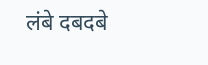लंबे दबदबे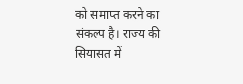को समाप्त करने का संकल्प है। राज्य की सियासत में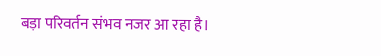बड़ा परिवर्तन संभव नजर आ रहा है।